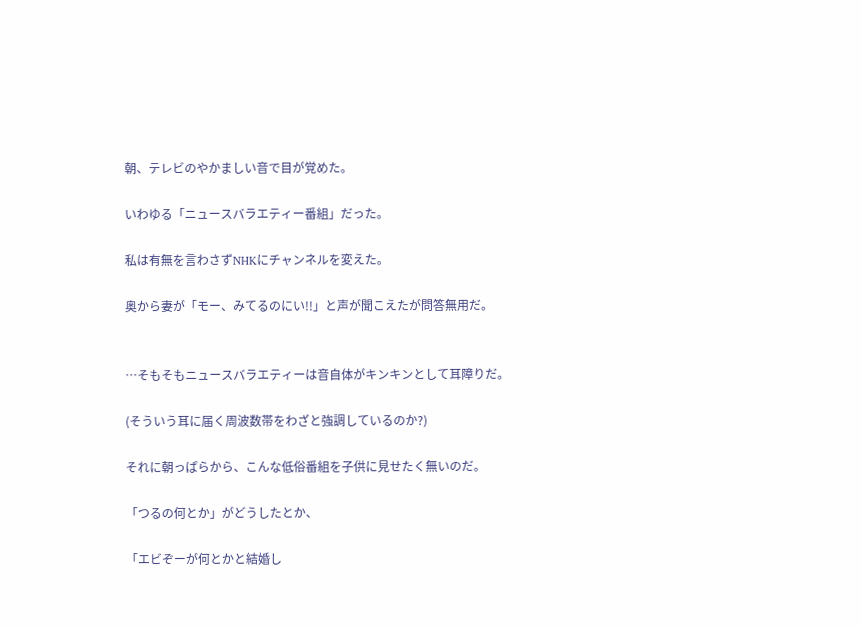朝、テレビのやかましい音で目が覚めた。

いわゆる「ニュースバラエティー番組」だった。

私は有無を言わさずNHKにチャンネルを変えた。

奥から妻が「モー、みてるのにい!!」と声が聞こえたが問答無用だ。


…そもそもニュースバラエティーは音自体がキンキンとして耳障りだ。

(そういう耳に届く周波数帯をわざと強調しているのか?)

それに朝っぱらから、こんな低俗番組を子供に見せたく無いのだ。

「つるの何とか」がどうしたとか、

「エビぞーが何とかと結婚し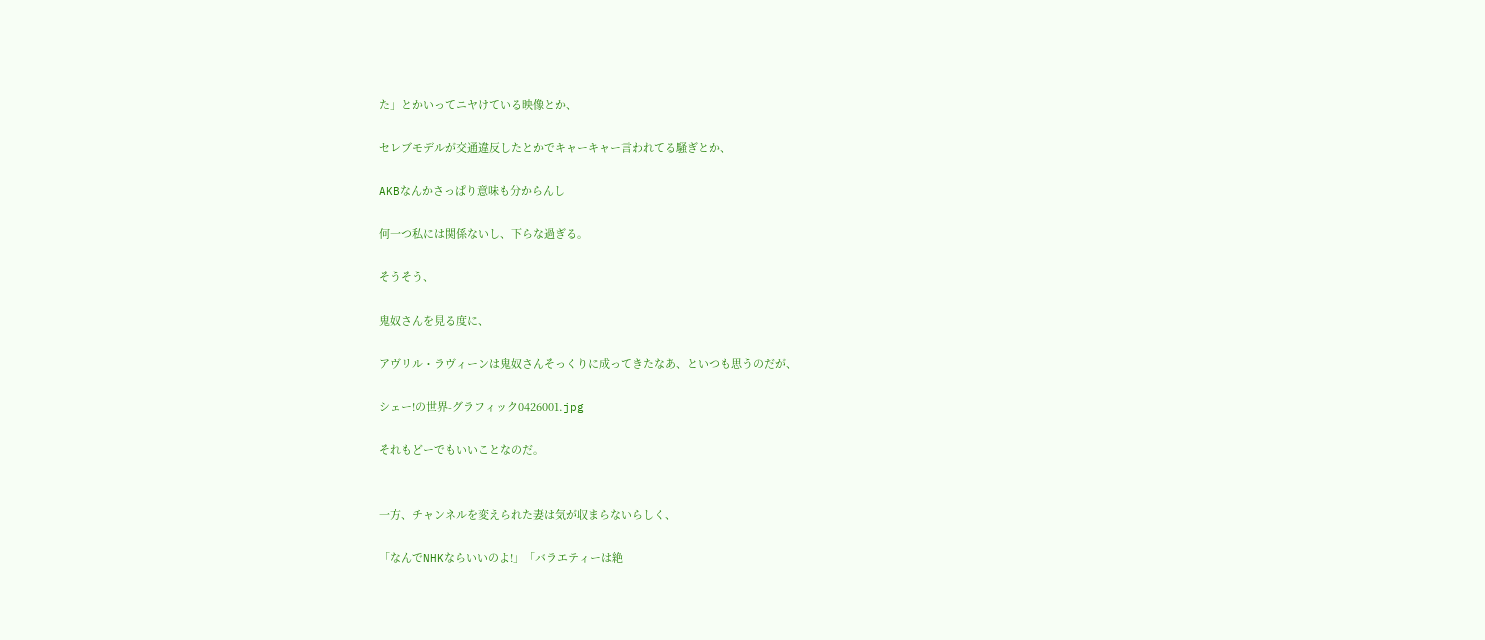た」とかいってニヤけている映像とか、

セレブモデルが交通違反したとかでキャーキャー言われてる騒ぎとか、

AKBなんかさっぱり意味も分からんし

何一つ私には関係ないし、下らな過ぎる。

そうそう、

鬼奴さんを見る度に、

アヴリル・ラヴィーンは鬼奴さんそっくりに成ってきたなあ、といつも思うのだが、

シェー!の世界-グラフィック0426001.jpg

それもどーでもいいことなのだ。


一方、チャンネルを変えられた妻は気が収まらないらしく、

「なんでNHKならいいのよ!」「バラエティーは絶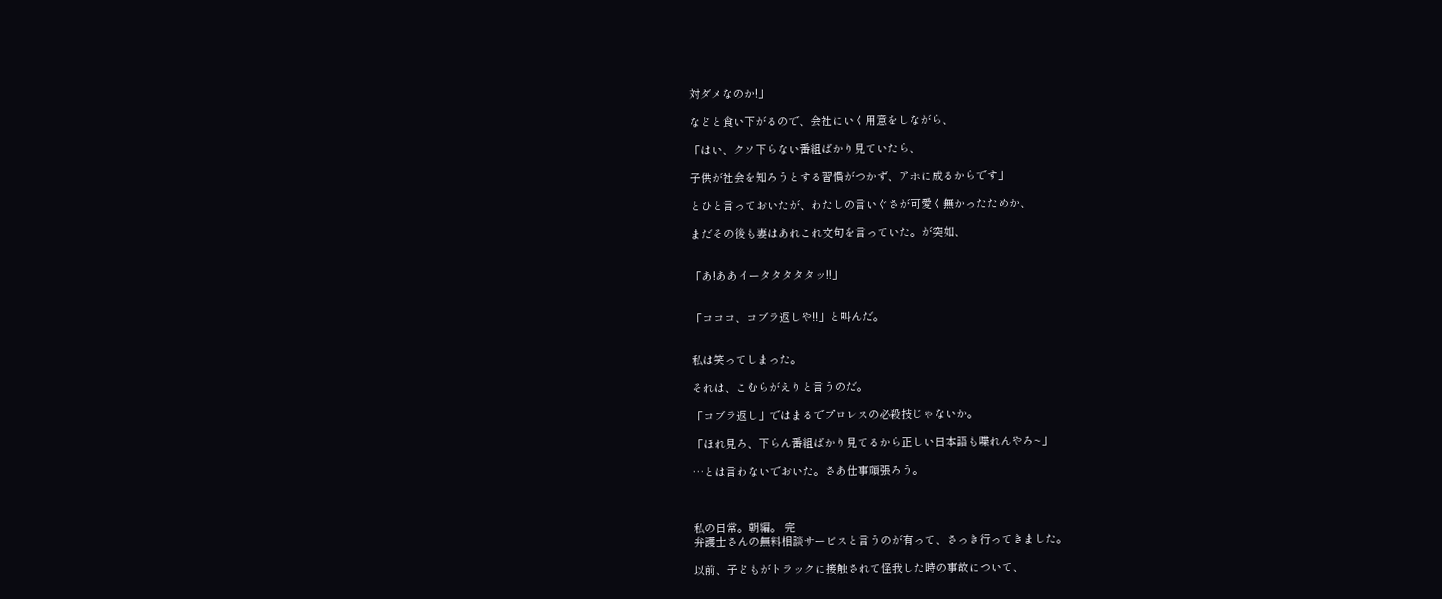対ダメなのか!」

などと食い下がるので、会社にいく用意をしながら、

「はい、クソ下らない番組ばかり見ていたら、

子供が社会を知ろうとする習慣がつかず、アホに成るからです」

とひと言っておいたが、わたしの言いぐさが可愛く無かったためか、

まだその後も妻はあれこれ文句を言っていた。が突如、


「あ!ああイータタタタタッ!!」


「コココ、コブラ返しや!!」と叫んだ。


私は笑ってしまった。

それは、こむらがえりと言うのだ。

「コブラ返し」ではまるでプロレスの必殺技じゃないか。

「ほれ見ろ、下らん番組ばかり見てるから正しい日本語も喋れんやろ~」

…とは言わないでおいた。さあ仕事頑張ろう。



私の日常。朝編。 完
弁護士さんの無料相談サービスと言うのが有って、さっき行ってきました。

以前、子どもがトラックに接触されて怪我した時の事故について、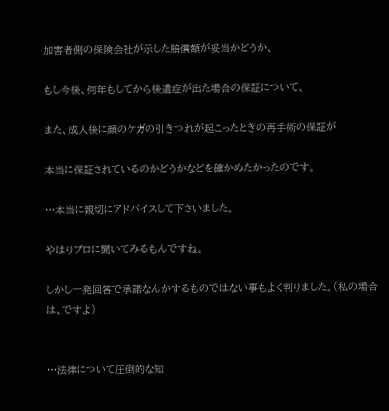加害者側の保険会社が示した賠償額が妥当かどうか、

もし今後、何年もしてから後遺症が出た場合の保証について、

また、成人後に顔のケガの引きつれが起こったときの再手術の保証が

本当に保証されているのかどうかなどを確かめたかったのです。

…本当に親切にアドバイスして下さいました。

やはりプロに聞いてみるもんですね。

しかし一発回答で承諾なんかするものではない事もよく判りました。(私の場合は、ですよ)


…法律について圧倒的な知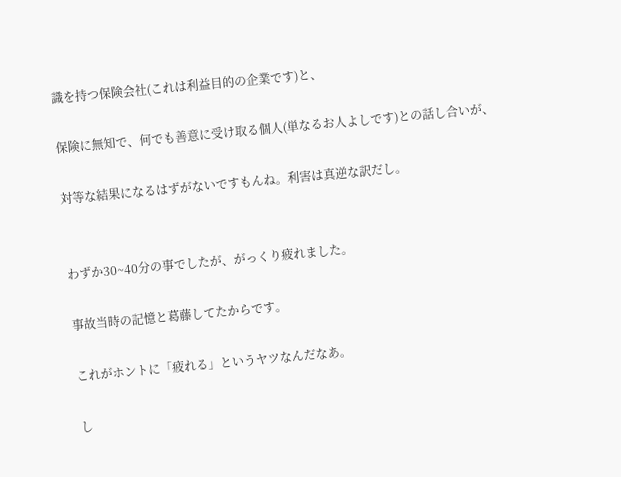識を持つ保険会社(これは利益目的の企業です)と、

保険に無知で、何でも善意に受け取る個人(単なるお人よしです)との話し合いが、

対等な結果になるはずがないですもんね。利害は真逆な訳だし。


わずか30~40分の事でしたが、がっくり疲れました。

事故当時の記憶と葛藤してたからです。

これがホントに「疲れる」というヤツなんだなあ。

し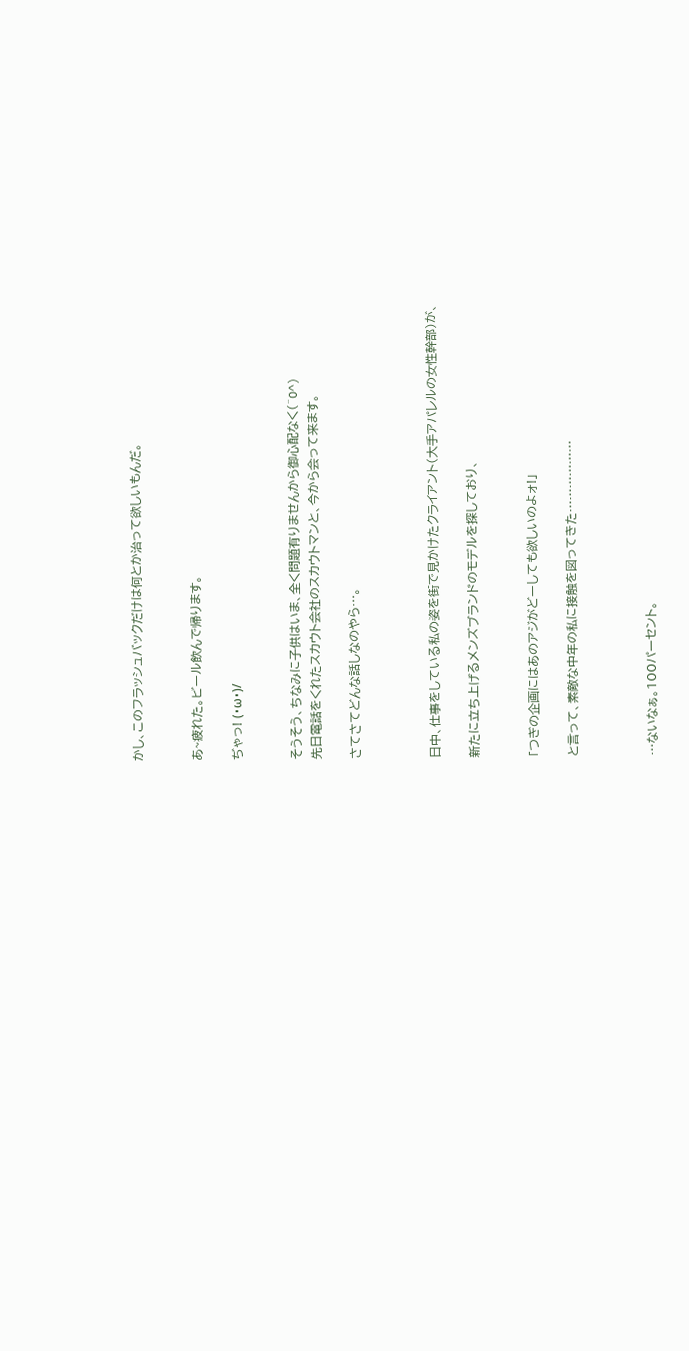かし、このフラッシュバックだけは何とか治って欲しいもんだ。


あ~疲れた。ビール飲んで帰ります。

ぢゃっ! (・ω・)/


そうそう、ちなみに子供はいま、全く問題有りませんから御心配なく(^O^)
先日電話をくれたスカウト会社のスカウトマンと、今から会って来ます。

さてさてどんな話しなのやら…。



日中、仕事をしている私の姿を街で見かけたクライアント(大手アパレルの女性幹部)が、

新たに立ち上げるメンズブランドのモデルを探しており、


「つぎの企画にはあのアジがどーしても欲しいのよォ!」

と言って、素敵な中年の私に接触を図ってきた………………



…ないなぁ。100パーセント。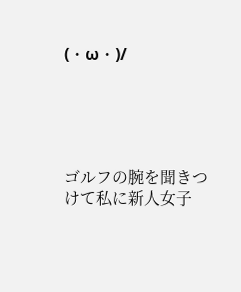(・ω・)/





ゴルフの腕を聞きつけて私に新人女子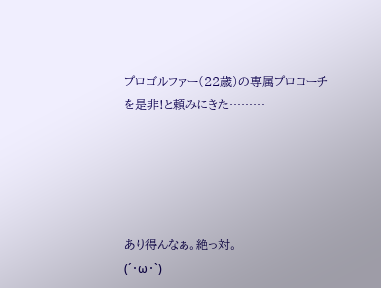プロゴルファー(22歳)の専属プロコーチを是非!と頼みにきた………





あり得んなぁ。絶っ対。
(´・ω・`)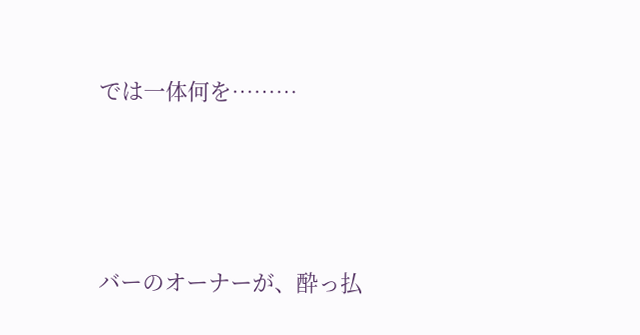では一体何を………






バーのオーナーが、酔っ払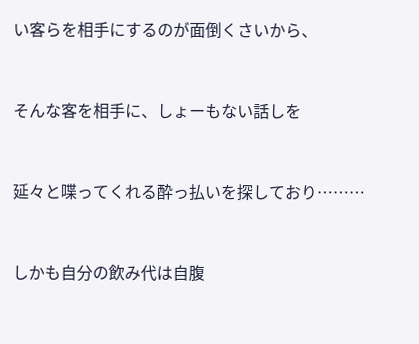い客らを相手にするのが面倒くさいから、


そんな客を相手に、しょーもない話しを


延々と喋ってくれる酔っ払いを探しており………


しかも自分の飲み代は自腹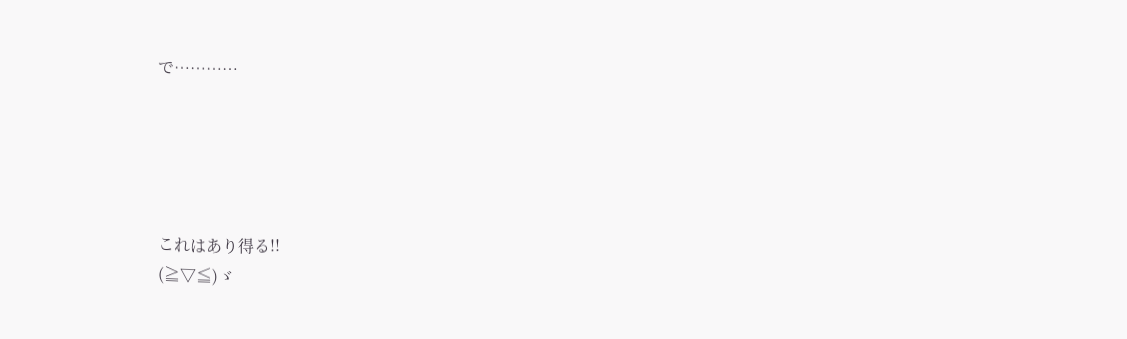で…………





これはあり得る!!
(≧▽≦)ゞ